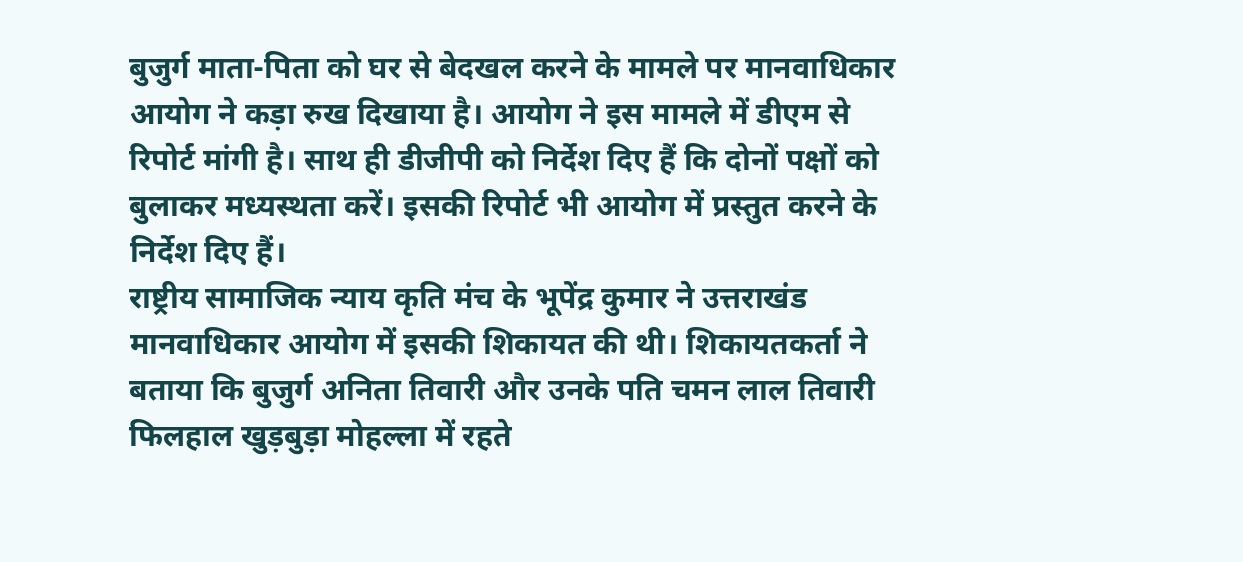बुजुर्ग माता-पिता को घर से बेदखल करने के मामले पर मानवाधिकार आयोग ने कड़ा रुख दिखाया है। आयोग ने इस मामले में डीएम से रिपोर्ट मांगी है। साथ ही डीजीपी को निर्देश दिए हैं कि दोनों पक्षों को बुलाकर मध्यस्थता करें। इसकी रिपोर्ट भी आयोग में प्रस्तुत करने के निर्देश दिए हैं।
राष्ट्रीय सामाजिक न्याय कृति मंच के भूपेंद्र कुमार ने उत्तराखंड मानवाधिकार आयोग में इसकी शिकायत की थी। शिकायतकर्ता ने बताया कि बुजुर्ग अनिता तिवारी और उनके पति चमन लाल तिवारी फिलहाल खुड़बुड़ा मोहल्ला में रहते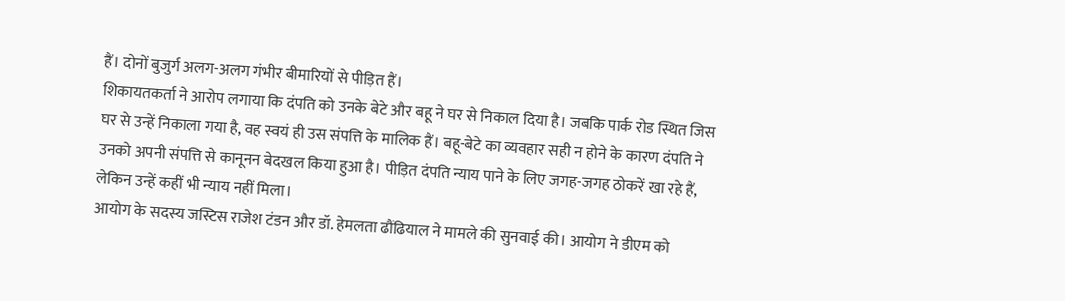हैं। दोनों बुजुर्ग अलग-अलग गंभीर बीमारियों से पीड़ित हैं।
शिकायतकर्ता ने आरोप लगाया कि दंपति को उनके बेटे और बहू ने घर से निकाल दिया है। जबकि पार्क रोड स्थित जिस घर से उन्हें निकाला गया है, वह स्वयं ही उस संपत्ति के मालिक हैं। बहू-बेटे का व्यवहार सही न होने के कारण दंपति ने उनको अपनी संपत्ति से कानूनन बेदखल किया हुआ है। पीड़ित दंपति न्याय पाने के लिए जगह-जगह ठोकरें खा रहे हैं, लेकिन उन्हें कहीं भी न्याय नहीं मिला।
आयोग के सदस्य जस्टिस राजेश टंडन और डॉ. हेमलता ढौंढियाल ने मामले की सुनवाई की। आयोग ने डीएम को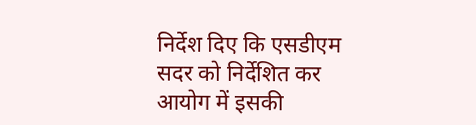निर्देश दिए कि एसडीएम सदर को निर्देशित कर आयोग में इसकी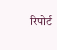रिपोर्ट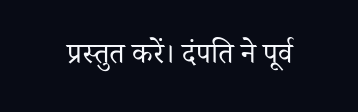प्रस्तुत करें। दंपति ने पूर्व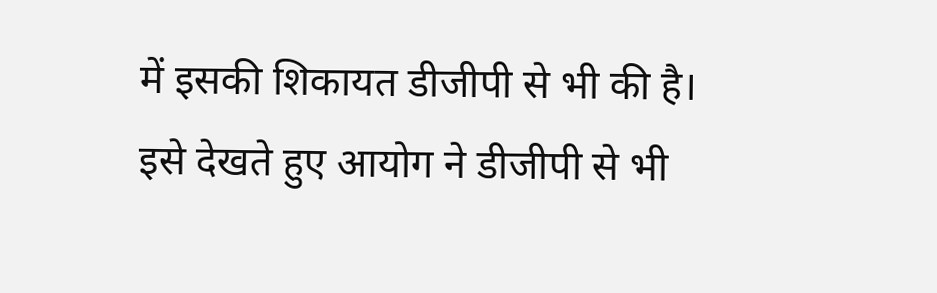में इसकी शिकायत डीजीपी से भी की है। इसे देखते हुए आयोग ने डीजीपी से भी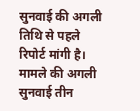सुनवाई की अगली तिथि से पहले रिपोर्ट मांगी है। मामले की अगली सुनवाई तीन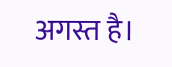अगस्त है।